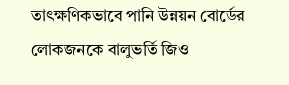তাৎক্ষণিকভাবে পানি উন্নয়ন বোর্ডের লোকজনকে বালুভর্তি জিও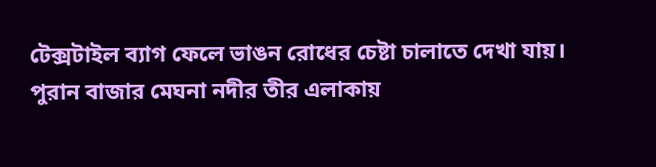টেক্সটাইল ব্যাগ ফেলে ভাঙন রোধের চেষ্টা চালাতে দেখা যায়।
পুরান বাজার মেঘনা নদীর তীর এলাকায়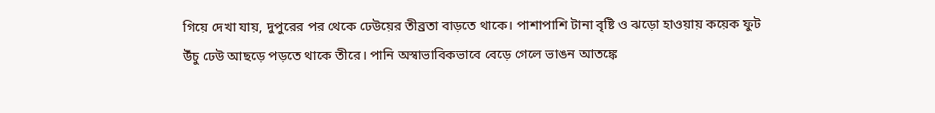গিয়ে দেখা যায়, দুপুরের পর থেকে ঢেউয়ের তীব্রতা বাড়তে থাকে। পাশাপাশি টানা বৃষ্টি ও ঝড়ো হাওয়ায় কয়েক ফুট উঁচু ঢেউ আছড়ে পড়তে থাকে তীরে। পানি অস্বাভাবিকভাবে বেড়ে গেলে ভাঙন আতঙ্কে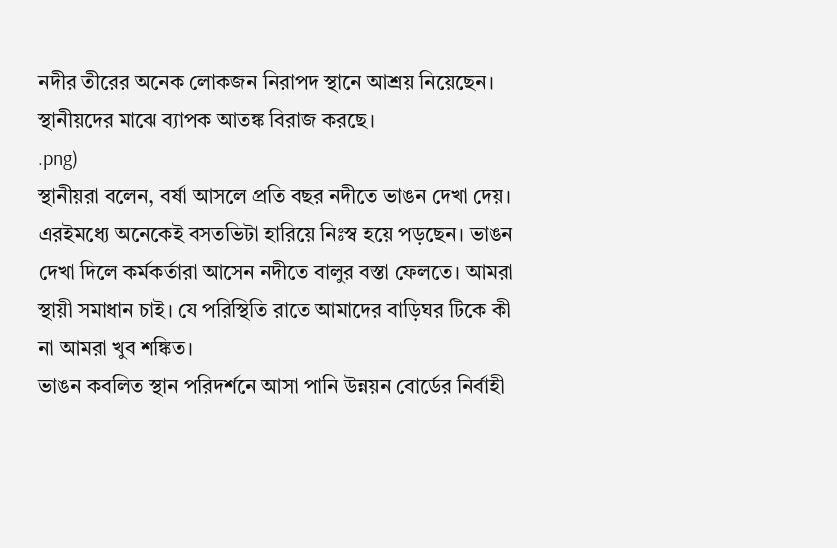নদীর তীরের অনেক লোকজন নিরাপদ স্থানে আশ্রয় নিয়েছেন। স্থানীয়দের মাঝে ব্যাপক আতঙ্ক বিরাজ করছে।
.png)
স্থানীয়রা বলেন, বর্ষা আসলে প্রতি বছর নদীতে ভাঙন দেখা দেয়। এরইমধ্যে অনেকেই বসতভিটা হারিয়ে নিঃস্ব হয়ে পড়ছেন। ভাঙন দেখা দিলে কর্মকর্তারা আসেন নদীতে বালুর বস্তা ফেলতে। আমরা স্থায়ী সমাধান চাই। যে পরিস্থিতি রাতে আমাদের বাড়িঘর টিকে কী না আমরা খুব শঙ্কিত।
ভাঙন কবলিত স্থান পরিদর্শনে আসা পানি উন্নয়ন বোর্ডের নির্বাহী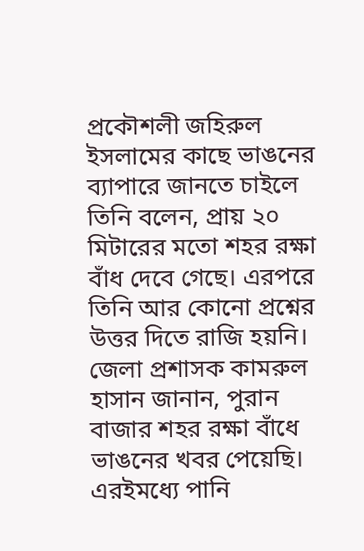প্রকৌশলী জহিরুল ইসলামের কাছে ভাঙনের ব্যাপারে জানতে চাইলে তিনি বলেন, প্রায় ২০ মিটারের মতো শহর রক্ষা বাঁধ দেবে গেছে। এরপরে তিনি আর কোনো প্রশ্নের উত্তর দিতে রাজি হয়নি।
জেলা প্রশাসক কামরুল হাসান জানান, পুরান বাজার শহর রক্ষা বাঁধে ভাঙনের খবর পেয়েছি। এরইমধ্যে পানি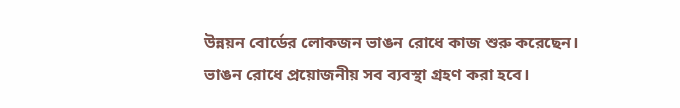উন্নয়ন বোর্ডের লোকজন ভাঙন রোধে কাজ শুরু করেছেন। ভাঙন রোধে প্রয়োজনীয় সব ব্যবস্থা গ্রহণ করা হবে।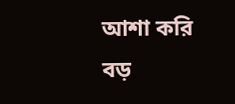আশা করি বড়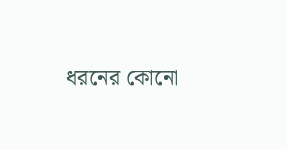ধরনের কোনো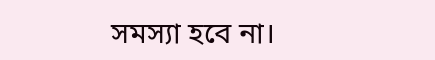সমস্যা হবে না।